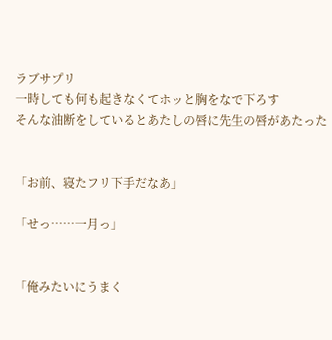ラブサプリ
一時しても何も起きなくてホッと胸をなで下ろす
そんな油断をしているとあたしの唇に先生の唇があたった


「お前、寝たフリ下手だなあ」

「せっ……一月っ」


「俺みたいにうまく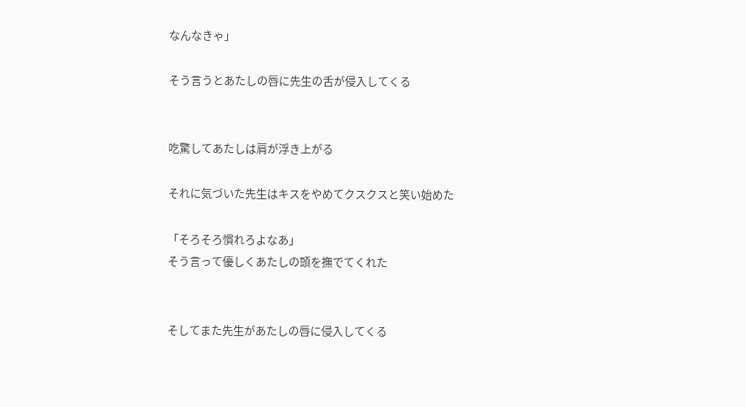なんなきゃ」

そう言うとあたしの唇に先生の舌が侵入してくる


吃驚してあたしは肩が浮き上がる

それに気づいた先生はキスをやめてクスクスと笑い始めた

「そろそろ慣れろよなあ」
そう言って優しくあたしの頭を撫でてくれた


そしてまた先生があたしの唇に侵入してくる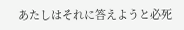あたしはそれに答えようと必死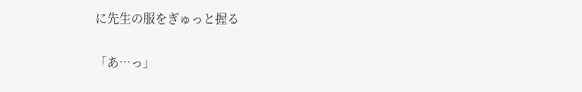に先生の服をぎゅっと握る

「あ…っ」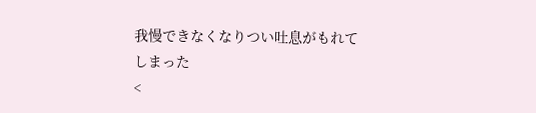我慢できなくなりつい吐息がもれてしまった
<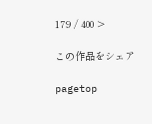179 / 400 >

この作品をシェア

pagetop